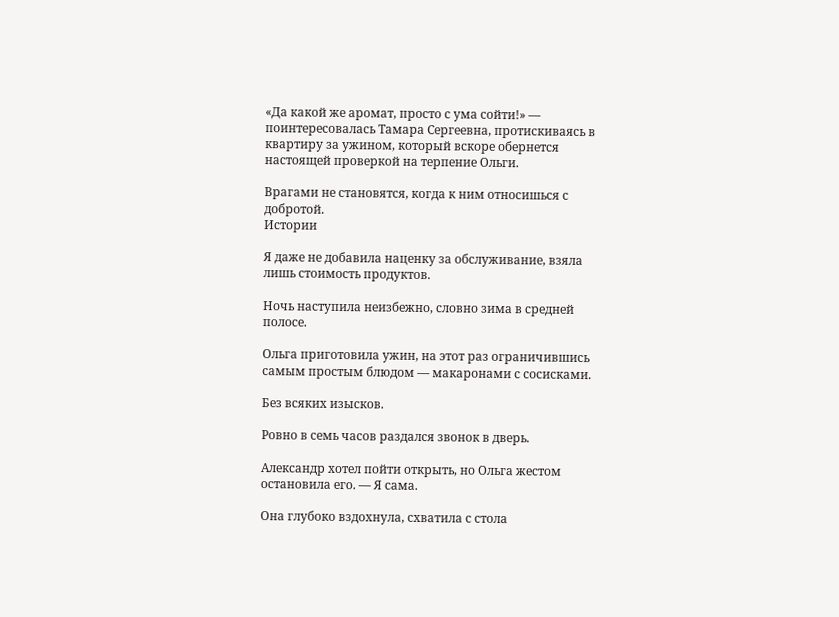«Да какой же аромат, просто с ума сойти!» — поинтересовалась Тамара Сергеевна, протискиваясь в квартиру за ужином, который вскоре обернется настоящей проверкой на терпение Ольги.

Врагами не становятся, когда к ним относишься с добротой.
Истории

Я даже не добавила наценку за обслуживание, взяла лишь стоимость продуктов.

Ночь наступила неизбежно, словно зима в средней полосе.

Ольга приготовила ужин, на этот раз ограничившись самым простым блюдом — макаронами с сосисками.

Без всяких изысков.

Ровно в семь часов раздался звонок в дверь.

Александр хотел пойти открыть, но Ольга жестом остановила его. — Я сама.

Она глубоко вздохнула, схватила с стола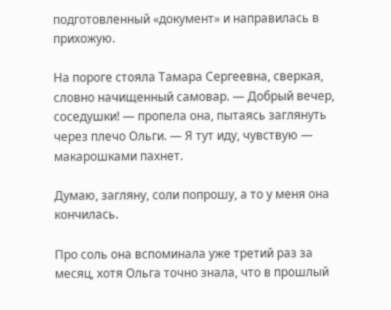подготовленный «документ» и направилась в прихожую.

На пороге стояла Тамара Сергеевна, сверкая, словно начищенный самовар. — Добрый вечер, соседушки! — пропела она, пытаясь заглянуть через плечо Ольги. — Я тут иду, чувствую — макарошками пахнет.

Думаю, загляну, соли попрошу, а то у меня она кончилась.

Про соль она вспоминала уже третий раз за месяц, хотя Ольга точно знала, что в прошлый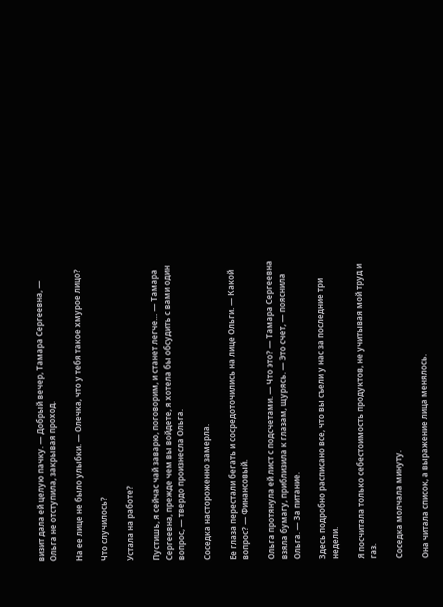визит дала ей целую пачку. — Добрый вечер, Тамара Сергеевна, — Ольга не отступила, закрывая проход.

На ее лице не было улыбки. — Олечка, что у тебя такое хмурое лицо?

Что случилось?

Устала на работе?

Пустишь, я сейчас чай заварю, поговорим, и станет легче… — Тамара Сергеевна, прежде чем вы войдете, я хотела бы обсудить с вами один вопрос, — твердо произнесла Ольга.

Соседка настороженно замерла.

Ее глаза перестали бегать и сосредоточились на лице Ольги. — Какой вопрос? — Финансовый.

Ольга протянула ей лист с подсчетами. — Что это? — Тамара Сергеевна взяла бумагу, приблизила к глазам, щурясь. — Это счет, — пояснила Ольга. — За питание.

Здесь подробно расписано все, что вы съели у нас за последние три недели.

Я посчитала только себестоимость продуктов, не учитывая мой труд и газ.

Соседка молчала минуту.

Она читала список, а выражение лица менялось.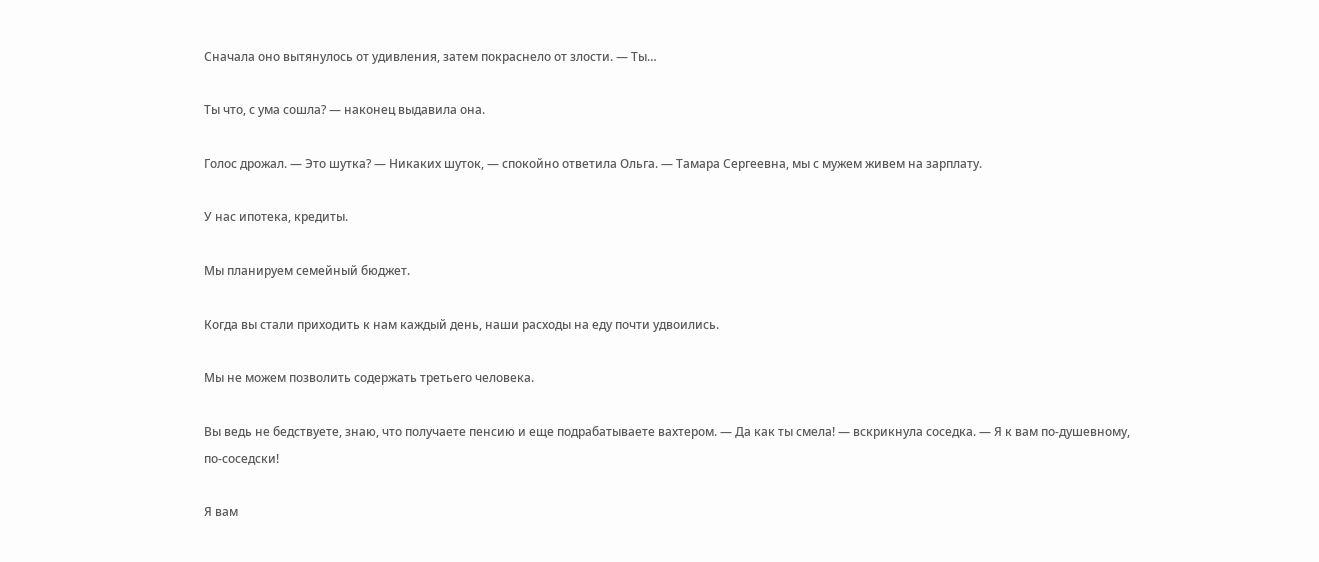Сначала оно вытянулось от удивления, затем покраснело от злости. — Ты…

Ты что, с ума сошла? — наконец выдавила она.

Голос дрожал. — Это шутка? — Никаких шуток, — спокойно ответила Ольга. — Тамара Сергеевна, мы с мужем живем на зарплату.

У нас ипотека, кредиты.

Мы планируем семейный бюджет.

Когда вы стали приходить к нам каждый день, наши расходы на еду почти удвоились.

Мы не можем позволить содержать третьего человека.

Вы ведь не бедствуете, знаю, что получаете пенсию и еще подрабатываете вахтером. — Да как ты смела! — вскрикнула соседка. — Я к вам по-душевному, по-соседски!

Я вам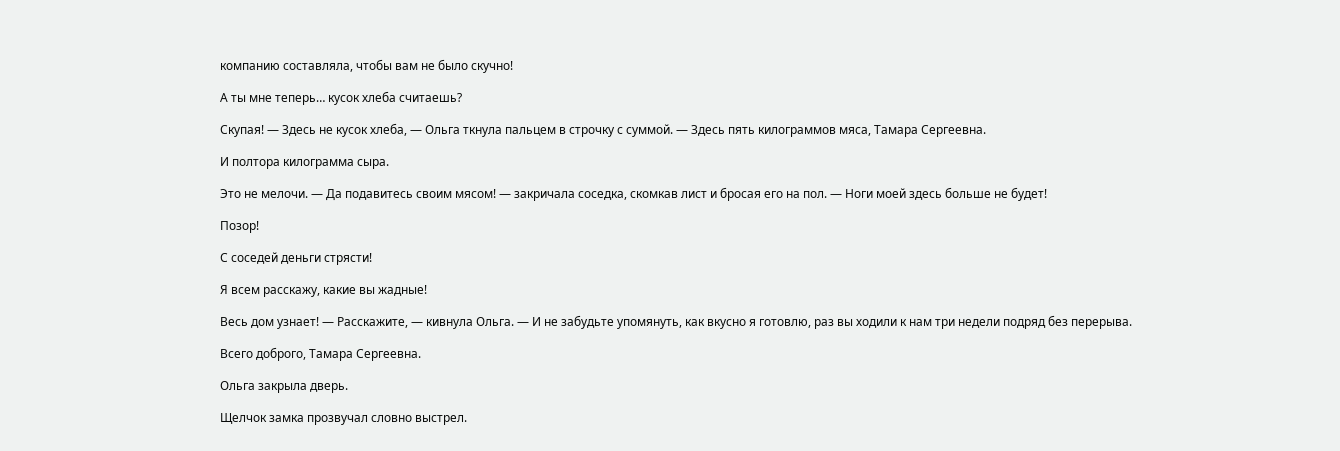компанию составляла, чтобы вам не было скучно!

А ты мне теперь… кусок хлеба считаешь?

Скупая! — Здесь не кусок хлеба, — Ольга ткнула пальцем в строчку с суммой. — Здесь пять килограммов мяса, Тамара Сергеевна.

И полтора килограмма сыра.

Это не мелочи. — Да подавитесь своим мясом! — закричала соседка, скомкав лист и бросая его на пол. — Ноги моей здесь больше не будет!

Позор!

С соседей деньги стрясти!

Я всем расскажу, какие вы жадные!

Весь дом узнает! — Расскажите, — кивнула Ольга. — И не забудьте упомянуть, как вкусно я готовлю, раз вы ходили к нам три недели подряд без перерыва.

Всего доброго, Тамара Сергеевна.

Ольга закрыла дверь.

Щелчок замка прозвучал словно выстрел.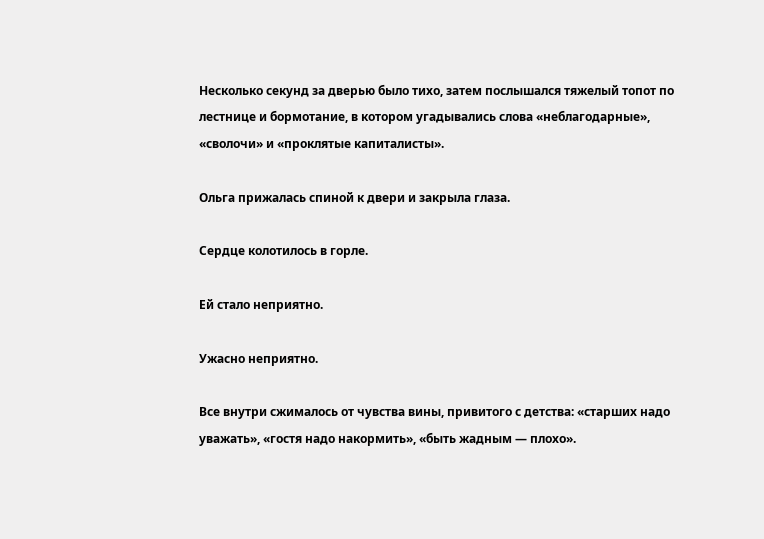Несколько секунд за дверью было тихо, затем послышался тяжелый топот по лестнице и бормотание, в котором угадывались слова «неблагодарные», «сволочи» и «проклятые капиталисты».

Ольга прижалась спиной к двери и закрыла глаза.

Сердце колотилось в горле.

Ей стало неприятно.

Ужасно неприятно.

Все внутри сжималось от чувства вины, привитого с детства: «старших надо уважать», «гостя надо накормить», «быть жадным — плохо».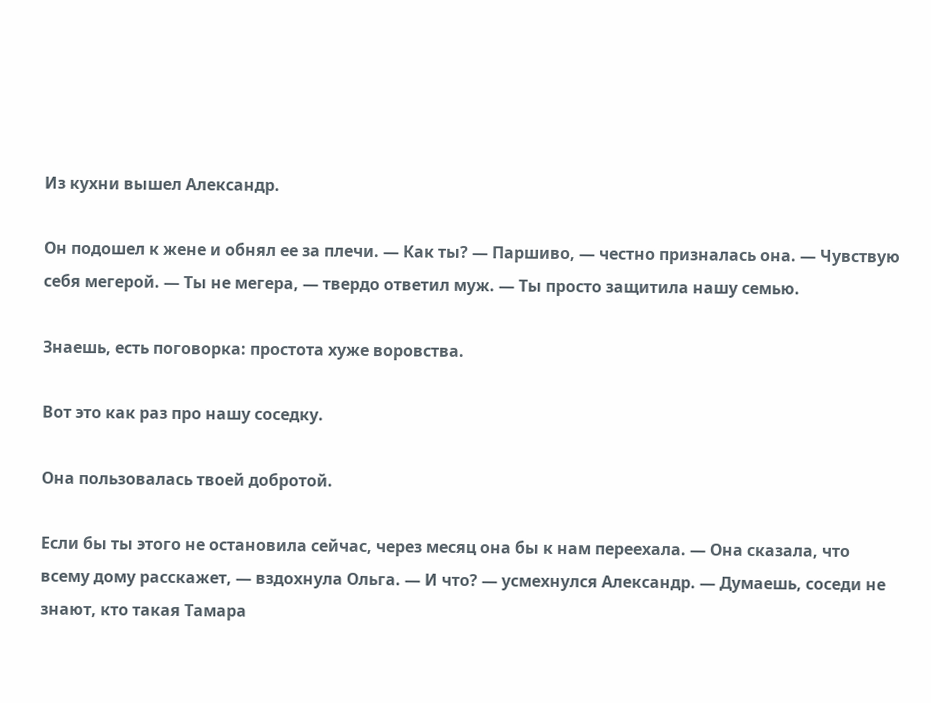Из кухни вышел Александр.

Он подошел к жене и обнял ее за плечи. — Как ты? — Паршиво, — честно призналась она. — Чувствую себя мегерой. — Ты не мегера, — твердо ответил муж. — Ты просто защитила нашу семью.

Знаешь, есть поговорка: простота хуже воровства.

Вот это как раз про нашу соседку.

Она пользовалась твоей добротой.

Если бы ты этого не остановила сейчас, через месяц она бы к нам переехала. — Она сказала, что всему дому расскажет, — вздохнула Ольга. — И что? — усмехнулся Александр. — Думаешь, соседи не знают, кто такая Тамара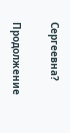Сергеевна?

Продолжение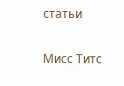статьи

Мисс Титс